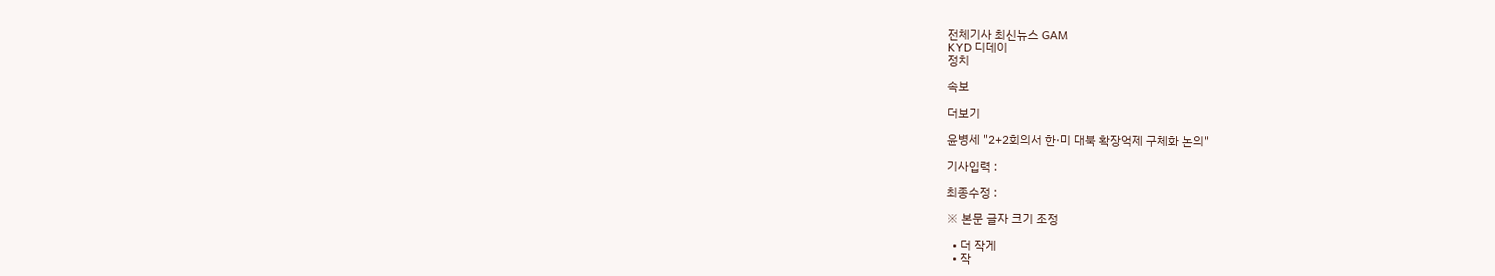전체기사 최신뉴스 GAM
KYD 디데이
정치

속보

더보기

윤병세 "2+2회의서 한·미 대북 확장억제 구체화 논의"

기사입력 :

최종수정 :

※ 본문 글자 크기 조정

  • 더 작게
  • 작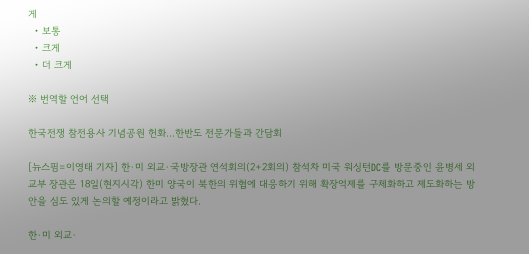게
  • 보통
  • 크게
  • 더 크게

※ 번역할 언어 선택

한국전쟁 참전용사 기념공원 헌화…한반도 전문가들과 간담회

[뉴스핌=이영태 기자] 한·미 외교·국방장관 연석회의(2+2회의) 참석차 미국 워싱턴DC를 방문중인 윤병세 외교부 장관은 18일(현지시각) 한미 양국이 북한의 위협에 대응하기 위해 확장억제를 구체화하고 제도화하는 방안을 심도 있게 논의할 예정이라고 밝혔다.

한·미 외교·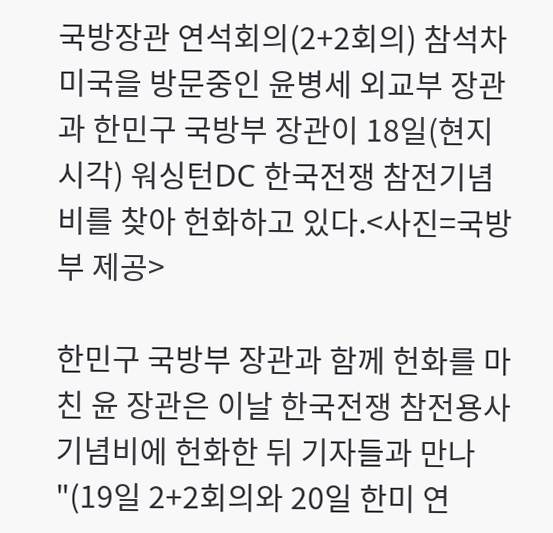국방장관 연석회의(2+2회의) 참석차 미국을 방문중인 윤병세 외교부 장관과 한민구 국방부 장관이 18일(현지시각) 워싱턴DC 한국전쟁 참전기념비를 찾아 헌화하고 있다.<사진=국방부 제공>

한민구 국방부 장관과 함께 헌화를 마친 윤 장관은 이날 한국전쟁 참전용사 기념비에 헌화한 뒤 기자들과 만나 "(19일 2+2회의와 20일 한미 연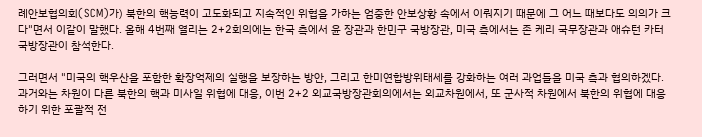례안보협의회(SCM)가) 북한의 핵능력이 고도화되고 지속적인 위협을 가하는 엄중한 안보상황 속에서 이뤄지기 때문에 그 어느 때보다도 의의가 크다"면서 이같이 말했다. 올해 4번째 열리는 2+2회의에는 한국 측에서 윤 장관과 한민구 국방장관, 미국 측에서는 존 케리 국무장관과 애슈턴 카터 국방장관이 참석한다.

그러면서 "미국의 핵우산을 포함한 확장억제의 실행을 보장하는 방안, 그리고 한미연합방위태세를 강화하는 여러 과업들을 미국 측과 협의하겠다. 과거와는 차원이 다른 북한의 핵과 미사일 위협에 대응, 이번 2+2 외교국방장관회의에서는 외교차원에서, 또 군사적 차원에서 북한의 위협에 대응하기 위한 포괄적 전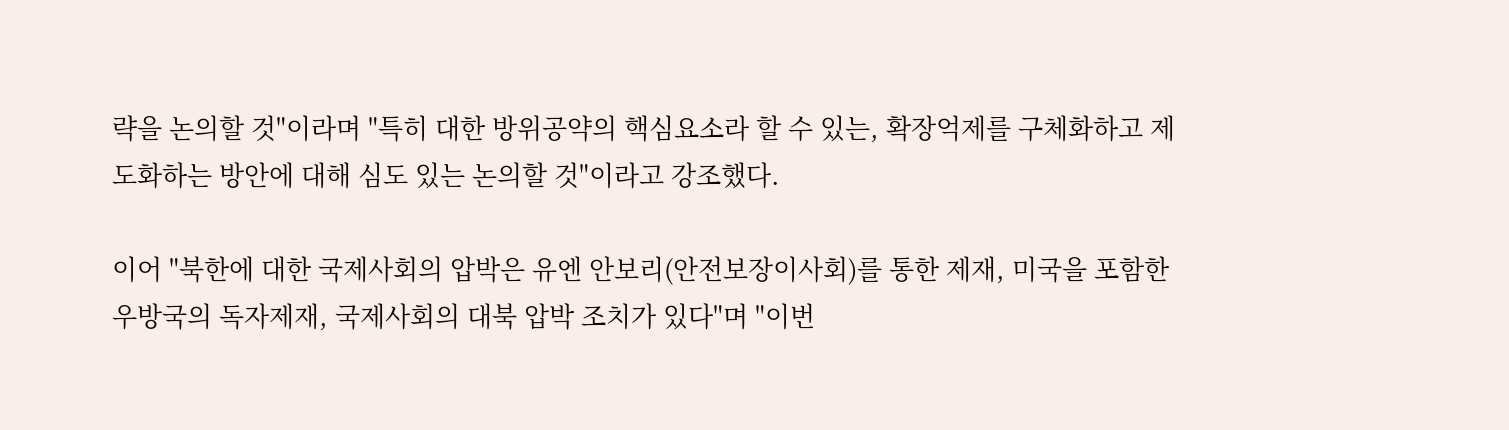략을 논의할 것"이라며 "특히 대한 방위공약의 핵심요소라 할 수 있는, 확장억제를 구체화하고 제도화하는 방안에 대해 심도 있는 논의할 것"이라고 강조했다.

이어 "북한에 대한 국제사회의 압박은 유엔 안보리(안전보장이사회)를 통한 제재, 미국을 포함한 우방국의 독자제재, 국제사회의 대북 압박 조치가 있다"며 "이번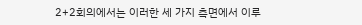2+2회의에서는 이러한 세 가지 측면에서 이루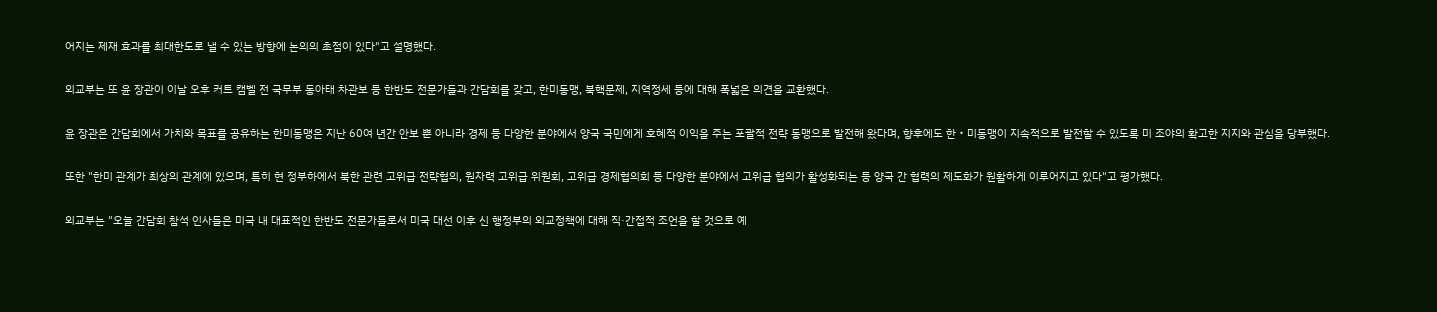어지는 제재 효과를 최대한도로 낼 수 있는 방향에 논의의 초점이 있다"고 설명했다.

외교부는 또 윤 장관이 이날 오후 커트 캠벨 전 국무부 동아태 차관보 등 한반도 전문가들과 간담회를 갖고, 한미동맹, 북핵문제, 지역정세 등에 대해 폭넓은 의견을 교환했다.

윤 장관은 간담회에서 가치와 목표를 공유하는 한미동맹은 지난 60여 년간 안보 뿐 아니라 경제 등 다양한 분야에서 양국 국민에게 호혜적 이익을 주는 포괄적 전략 동맹으로 발전해 왔다며, 향후에도 한‧미동맹이 지속적으로 발전할 수 있도록 미 조야의 확고한 지지와 관심을 당부했다.

또한 "한미 관계가 최상의 관계에 있으며, 특히 현 정부하에서 북한 관련 고위급 전략협의, 원자력 고위급 위원회, 고위급 경제협의회 등 다양한 분야에서 고위급 협의가 활성화되는 등 양국 간 협력의 제도화가 원활하게 이루어지고 있다"고 평가했다.

외교부는 "오늘 간담회 참석 인사들은 미국 내 대표적인 한반도 전문가들로서 미국 대선 이후 신 행정부의 외교정책에 대해 직·간접적 조언을 할 것으로 예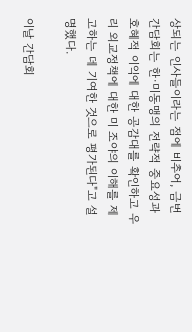상되는 인사들이라는 점에 비추어, 금번 간담회는 한·미동맹의 전략적 중요성과 호혜적 이익에 대한 공감대를 확인하고 우리 외교정책에 대한 미 조야의 이해를 제고하는 데 기여한 것으로 평가된다"고 설명했다.

이날 간담회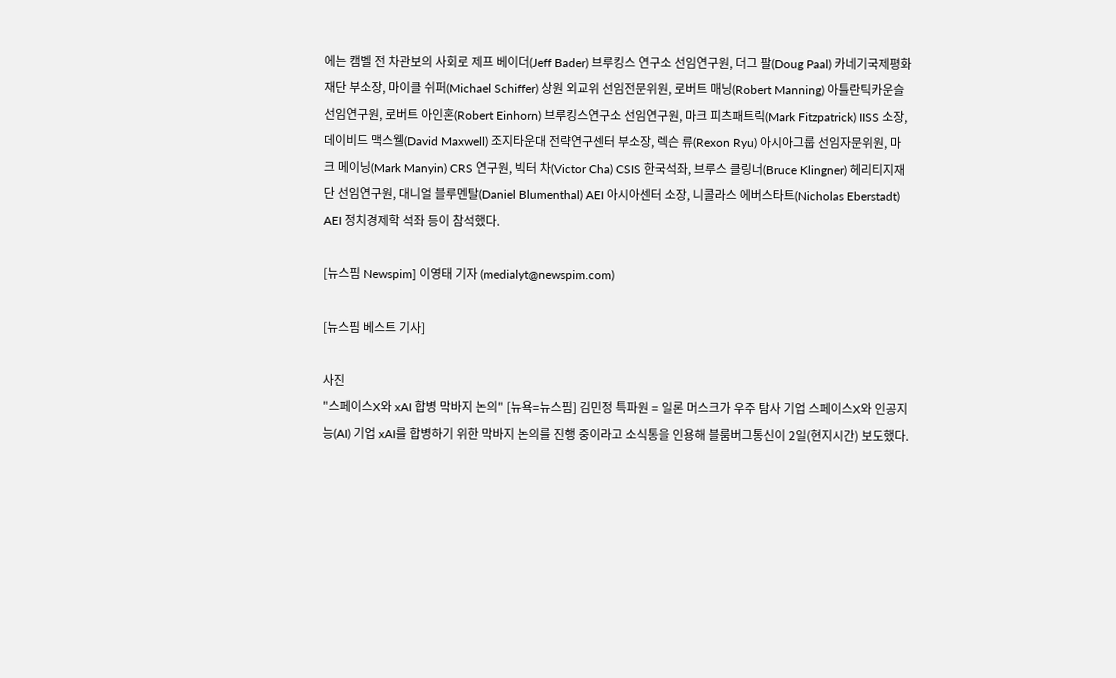에는 캠벨 전 차관보의 사회로 제프 베이더(Jeff Bader) 브루킹스 연구소 선임연구원, 더그 팔(Doug Paal) 카네기국제평화재단 부소장, 마이클 쉬퍼(Michael Schiffer) 상원 외교위 선임전문위원, 로버트 매닝(Robert Manning) 아틀란틱카운슬 선임연구원, 로버트 아인혼(Robert Einhorn) 브루킹스연구소 선임연구원, 마크 피츠패트릭(Mark Fitzpatrick) IISS 소장, 데이비드 맥스웰(David Maxwell) 조지타운대 전략연구센터 부소장, 렉슨 류(Rexon Ryu) 아시아그룹 선임자문위원, 마크 메이닝(Mark Manyin) CRS 연구원, 빅터 차(Victor Cha) CSIS 한국석좌, 브루스 클링너(Bruce Klingner) 헤리티지재단 선임연구원, 대니얼 블루멘탈(Daniel Blumenthal) AEI 아시아센터 소장, 니콜라스 에버스타트(Nicholas Eberstadt) AEI 정치경제학 석좌 등이 참석했다.

[뉴스핌 Newspim] 이영태 기자 (medialyt@newspim.com)

[뉴스핌 베스트 기사]

사진
"스페이스X와 xAI 합병 막바지 논의" [뉴욕=뉴스핌] 김민정 특파원 = 일론 머스크가 우주 탐사 기업 스페이스X와 인공지능(AI) 기업 xAI를 합병하기 위한 막바지 논의를 진행 중이라고 소식통을 인용해 블룸버그통신이 2일(현지시간) 보도했다.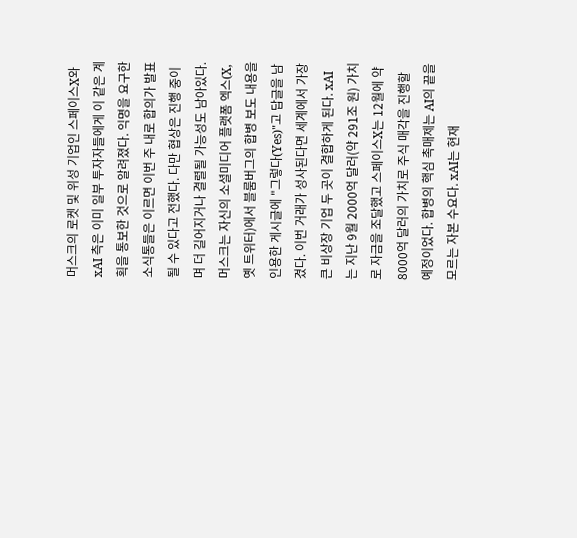머스크의 로켓 및 위성 기업인 스페이스X와 xAI 측은 이미 일부 투자자들에게 이 같은 계획을 통보한 것으로 알려졌다. 익명을 요구한 소식통들은 이르면 이번 주 내로 합의가 발표될 수 있다고 전했다. 다만 협상은 진행 중이며 더 길어지거나 결렬될 가능성도 남아있다. 머스크는 자신의 소셜미디어 플랫폼 엑스(X, 옛 트위터)에서 블룸버그의 합병 보도 내용을 인용한 게시글에 "그렇다(Yes)"고 답글을 남겼다. 이번 거래가 성사된다면 세계에서 가장 큰 비상장 기업 두 곳이 결합하게 된다. xAI는 지난 9월 2000억 달러(약 291조 원) 가치로 자금을 조달했고 스페이스X는 12월에 약 8000억 달러의 가치로 주식 매각을 진행할 예정이었다. 합병의 핵심 촉매제는 AI의 끝을 모르는 자본 수요다. xAI는 현재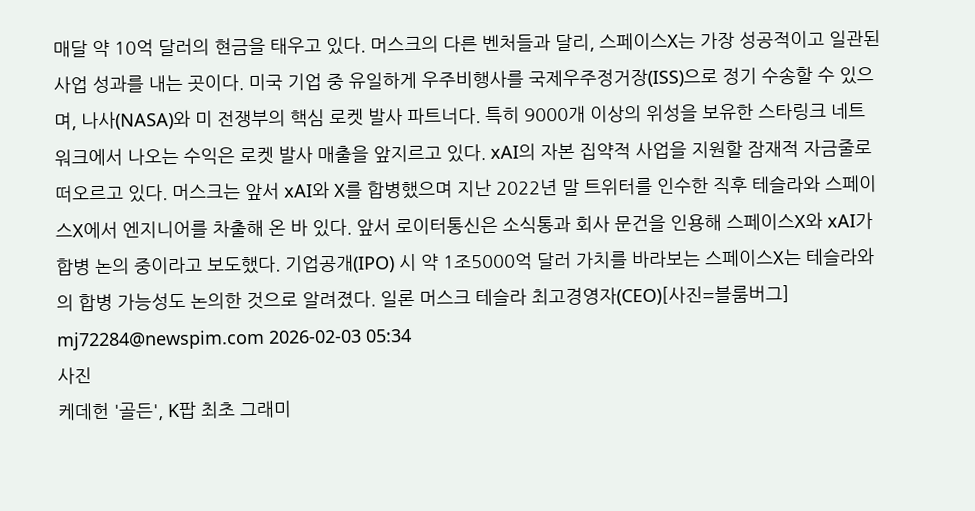매달 약 10억 달러의 현금을 태우고 있다. 머스크의 다른 벤처들과 달리, 스페이스X는 가장 성공적이고 일관된 사업 성과를 내는 곳이다. 미국 기업 중 유일하게 우주비행사를 국제우주정거장(ISS)으로 정기 수송할 수 있으며, 나사(NASA)와 미 전쟁부의 핵심 로켓 발사 파트너다. 특히 9000개 이상의 위성을 보유한 스타링크 네트워크에서 나오는 수익은 로켓 발사 매출을 앞지르고 있다. xAI의 자본 집약적 사업을 지원할 잠재적 자금줄로 떠오르고 있다. 머스크는 앞서 xAI와 X를 합병했으며 지난 2022년 말 트위터를 인수한 직후 테슬라와 스페이스X에서 엔지니어를 차출해 온 바 있다. 앞서 로이터통신은 소식통과 회사 문건을 인용해 스페이스X와 xAI가 합병 논의 중이라고 보도했다. 기업공개(IPO) 시 약 1조5000억 달러 가치를 바라보는 스페이스X는 테슬라와의 합병 가능성도 논의한 것으로 알려졌다. 일론 머스크 테슬라 최고경영자(CEO)[사진=블룸버그] mj72284@newspim.com 2026-02-03 05:34
사진
케데헌 '골든', K팝 최초 그래미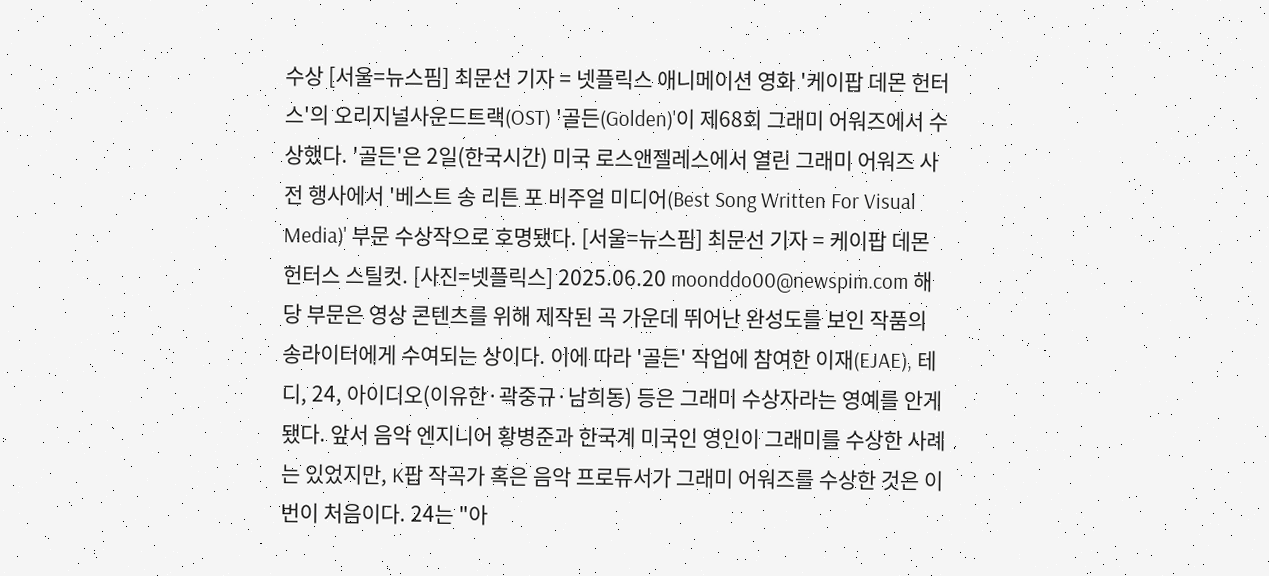수상 [서울=뉴스핌] 최문선 기자 = 넷플릭스 애니메이션 영화 '케이팝 데몬 헌터스'의 오리지널사운드트랙(OST) '골든(Golden)'이 제68회 그래미 어워즈에서 수상했다. '골든'은 2일(한국시간) 미국 로스앤젤레스에서 열린 그래미 어워즈 사전 행사에서 '베스트 송 리튼 포 비주얼 미디어(Best Song Written For Visual Media)' 부문 수상작으로 호명됐다. [서울=뉴스핌] 최문선 기자 = 케이팝 데몬 헌터스 스틸컷. [사진=넷플릭스] 2025.06.20 moonddo00@newspim.com 해당 부문은 영상 콘텐츠를 위해 제작된 곡 가운데 뛰어난 완성도를 보인 작품의 송라이터에게 수여되는 상이다. 이에 따라 '골든' 작업에 참여한 이재(EJAE), 테디, 24, 아이디오(이유한·곽중규·남희동) 등은 그래미 수상자라는 영예를 안게 됐다. 앞서 음악 엔지니어 황병준과 한국계 미국인 영인이 그래미를 수상한 사례는 있었지만, K팝 작곡가 혹은 음악 프로듀서가 그래미 어워즈를 수상한 것은 이번이 처음이다. 24는 "아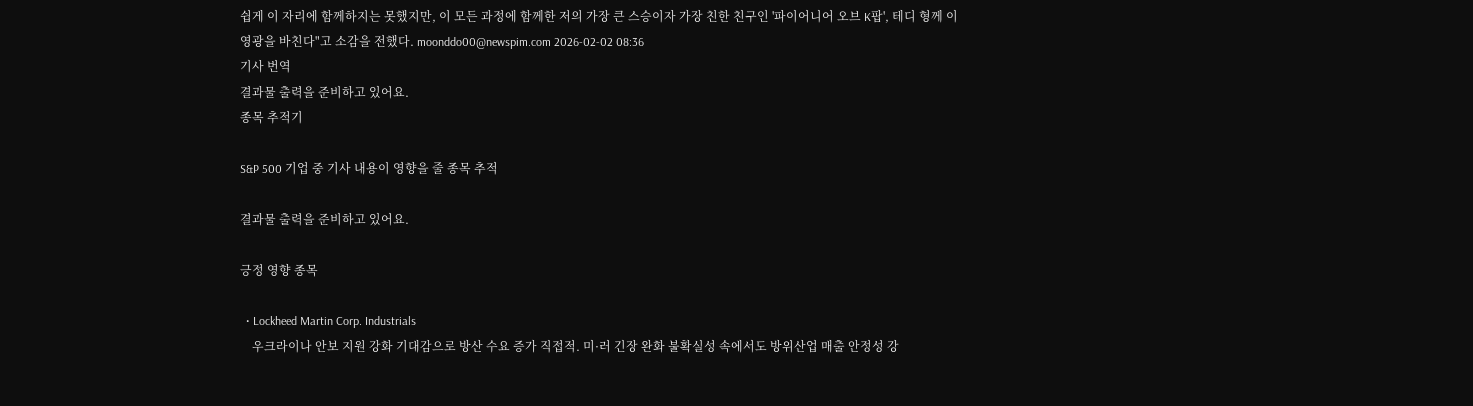쉽게 이 자리에 함께하지는 못했지만, 이 모든 과정에 함께한 저의 가장 큰 스승이자 가장 친한 친구인 '파이어니어 오브 K팝', 테디 형께 이 영광을 바친다"고 소감을 전했다. moonddo00@newspim.com 2026-02-02 08:36
기사 번역
결과물 출력을 준비하고 있어요.
종목 추적기

S&P 500 기업 중 기사 내용이 영향을 줄 종목 추적

결과물 출력을 준비하고 있어요.

긍정 영향 종목

  • Lockheed Martin Corp. Industrials
    우크라이나 안보 지원 강화 기대감으로 방산 수요 증가 직접적. 미·러 긴장 완화 불확실성 속에서도 방위산업 매출 안정성 강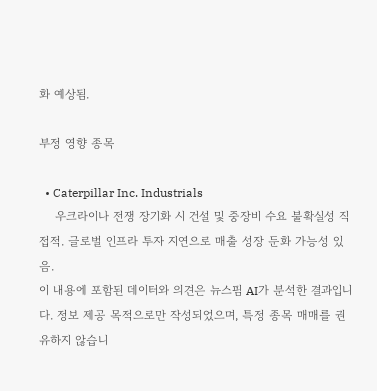화 예상됨.

부정 영향 종목

  • Caterpillar Inc. Industrials
    우크라이나 전쟁 장기화 시 건설 및 중장비 수요 불확실성 직접적. 글로벌 인프라 투자 지연으로 매출 성장 둔화 가능성 있음.
이 내용에 포함된 데이터와 의견은 뉴스핌 AI가 분석한 결과입니다. 정보 제공 목적으로만 작성되었으며, 특정 종목 매매를 권유하지 않습니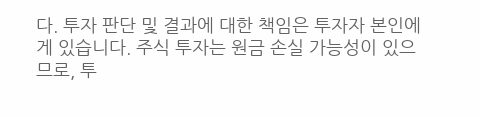다. 투자 판단 및 결과에 대한 책임은 투자자 본인에게 있습니다. 주식 투자는 원금 손실 가능성이 있으므로, 투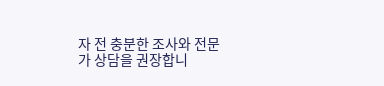자 전 충분한 조사와 전문가 상담을 권장합니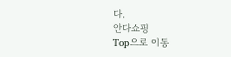다.
안다쇼핑
Top으로 이동